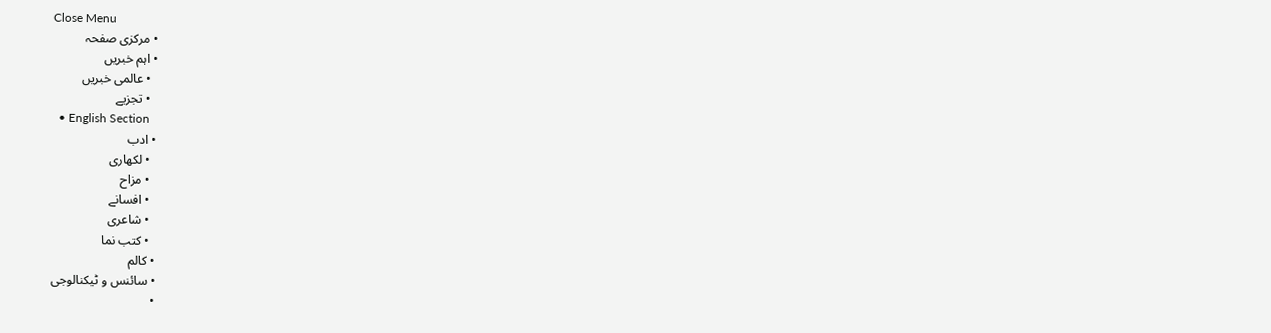Close Menu
  • مرکزی صفحہ
  • اہم خبریں
    • عالمی خبریں
    • تجزیے
  • English Section
  • ادب
    • لکھاری
    • مزاح
    • افسانے
    • شاعری
    • کتب نما
  • کالم
  • سائنس و ٹیکنالوجی
  •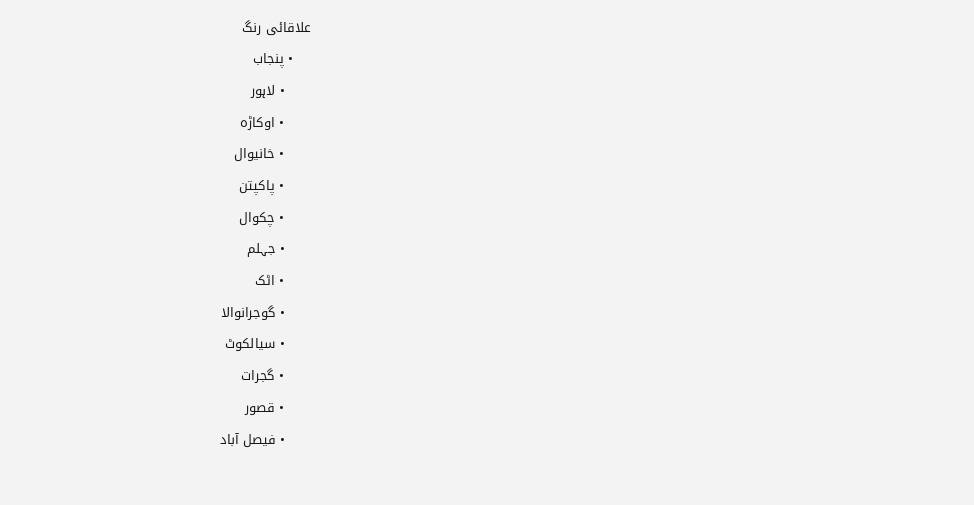علاقائی رنگ
    • پنجاب
      • لاہور
      • اوکاڑہ
      • خانیوال
      • پاکپتن
      • چکوال
      • جہلم
      • اٹک
      • گوجرانوالا
      • سیالکوٹ
      • گجرات
      • قصور
      • فیصل آباد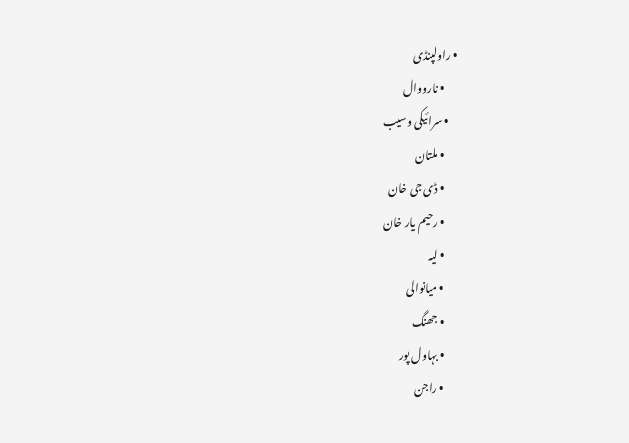• راولپنڈی
      • نارووال
    • سرائیکی وسیب
      • ملتان
      • ڈی جی خان
      • رحیم یار خان
      • لیہ
      • میانوالی
      • جھنگ
      • بہاول پور
      • راجن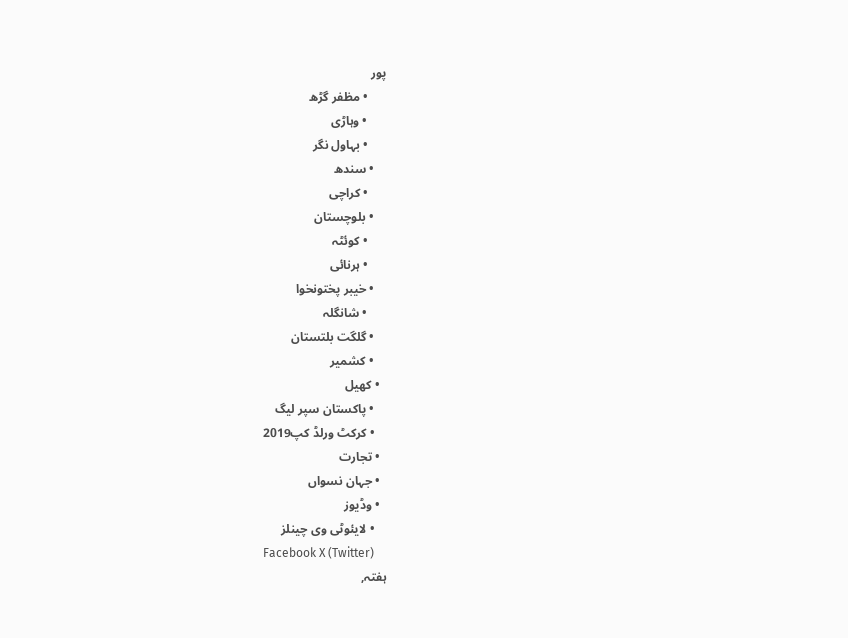پور
      • مظفر گڑھ
      • وہاڑی
      • بہاول نگر
    • سندھ
      • کراچی
    • بلوچستان
      • کوئٹہ
      • ہرنائی
    • خیبر پختونخوا
      • شانگلہ
    • گلگت بلتستان
    • کشمیر
  • کھیل
    • پاکستان سپر لیگ
    • کرکٹ ورلڈ کپ2019
  • تجارت
  • جہان نسواں
  • وڈیوز
    • لایئوٹی وی چینلز
Facebook X (Twitter)
ہفتہ,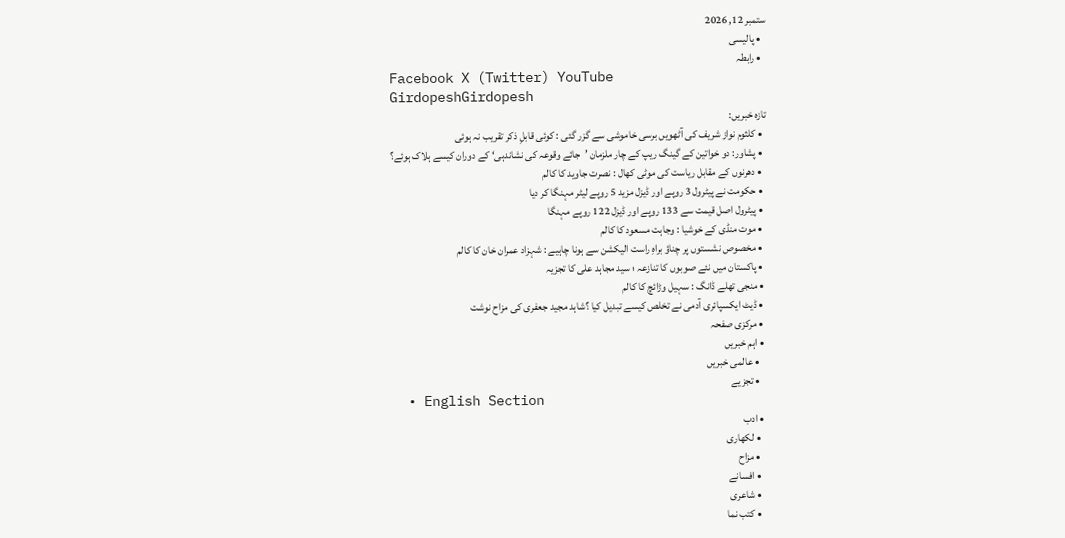ستمبر 12, 2026
  • پالیسی
  • رابطہ
Facebook X (Twitter) YouTube
GirdopeshGirdopesh
تازہ خبریں:
  • کلثوم نواز شریف کی آٹھویں برسی خاموشی سے گزر گئی : کوئی قابلِ ذکر تقریب نہ ہوئی
  • پشاور: دو خواتین کے گینگ ریپ کے چار ملزمان ’جائے وقوعہ کی نشاندہی‘ کے دوران کیسے ہلاک ہوئے؟
  • دھرنوں کے مقابل ریاست کی موٹی کھال : نصرت جاوید کا کالم
  • حکومت نے پیٹرول 3 روپے اور ڈیزل مزید 5 روپے لیٹر مہنگا کر دیا
  • پیٹرول اصل قیمت سے 133 روپے اور ڈیزل 122 روپے مہنگا
  • موت منڈی کے خوشیا : وجاہت مسعود کا کالم
  • مخصوص نشستوں پر چناؤ براہِ راست الیکشن سے ہونا چاہیے : شہزاد عمران خان کا کالم
  • پاکستان میں نئے صوبوں کا تنازعہ ؛ سید مجاہد علی کا تجزیہ
  • منجی تھلے ڈانگ : سہیل وڑائچ کا کالم
  • ڈیٹ ایکسپائری آدمی نے تخلص کیسے تبدیل کیا ؟شاہد مجید جعفری کی مزاح نوشت
  • مرکزی صفحہ
  • اہم خبریں
    • عالمی خبریں
    • تجزیے
  • English Section
  • ادب
    • لکھاری
    • مزاح
    • افسانے
    • شاعری
    • کتب نما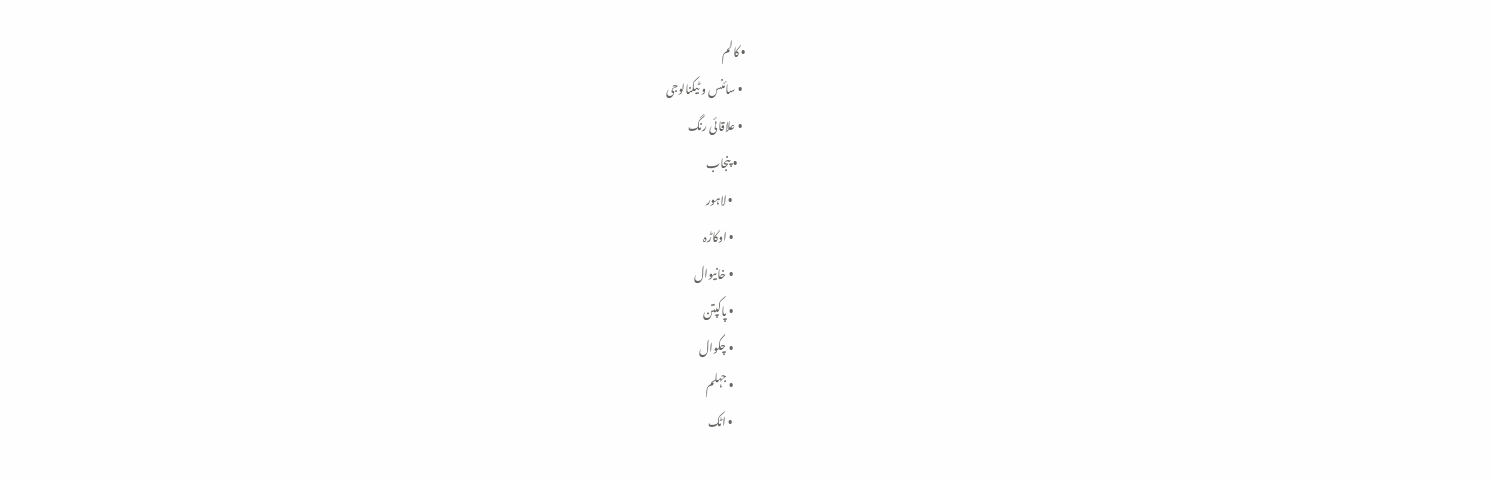• کالم
  • سائنس و ٹیکنالوجی
  • علاقائی رنگ
    • پنجاب
      • لاہور
      • اوکاڑہ
      • خانیوال
      • پاکپتن
      • چکوال
      • جہلم
      • اٹک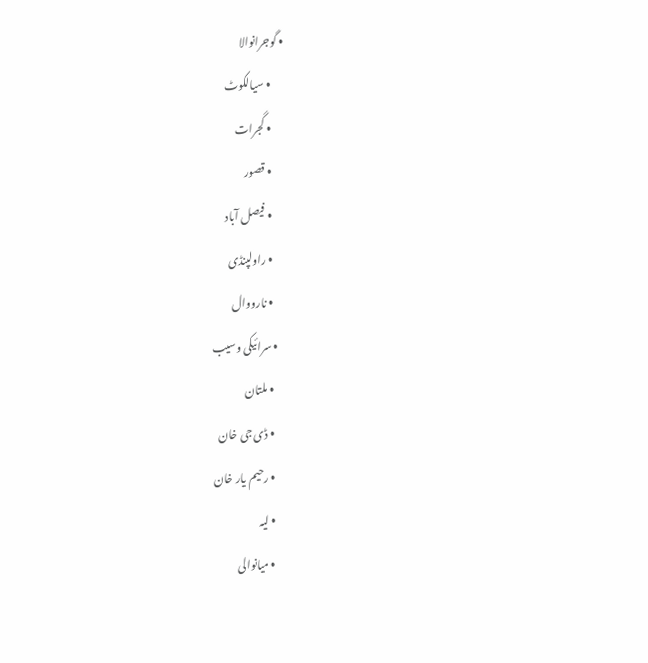• گوجرانوالا
      • سیالکوٹ
      • گجرات
      • قصور
      • فیصل آباد
      • راولپنڈی
      • نارووال
    • سرائیکی وسیب
      • ملتان
      • ڈی جی خان
      • رحیم یار خان
      • لیہ
      • میانوالی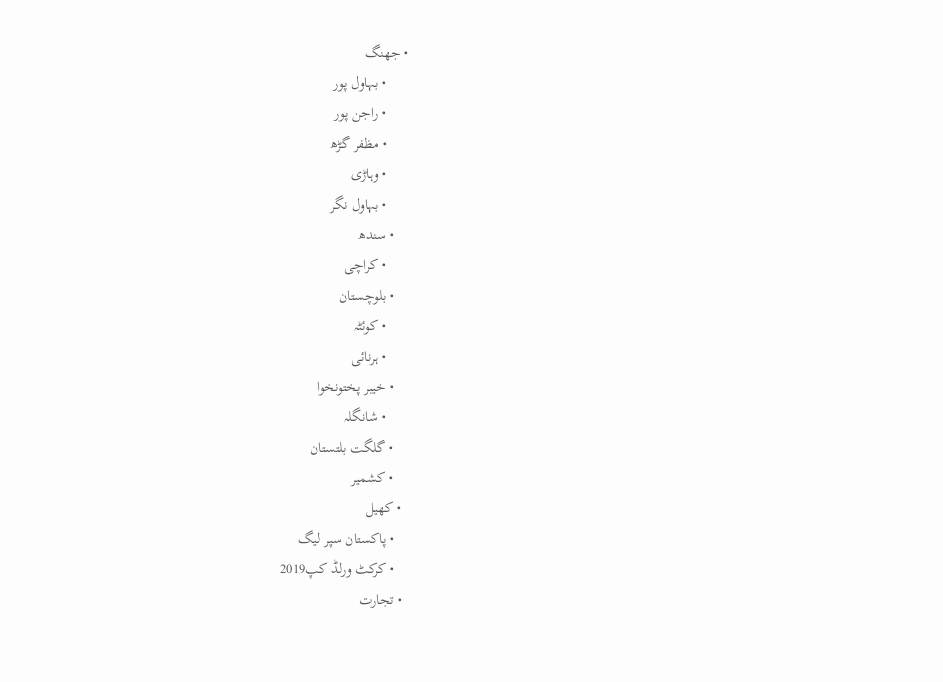• جھنگ
      • بہاول پور
      • راجن پور
      • مظفر گڑھ
      • وہاڑی
      • بہاول نگر
    • سندھ
      • کراچی
    • بلوچستان
      • کوئٹہ
      • ہرنائی
    • خیبر پختونخوا
      • شانگلہ
    • گلگت بلتستان
    • کشمیر
  • کھیل
    • پاکستان سپر لیگ
    • کرکٹ ورلڈ کپ2019
  • تجارت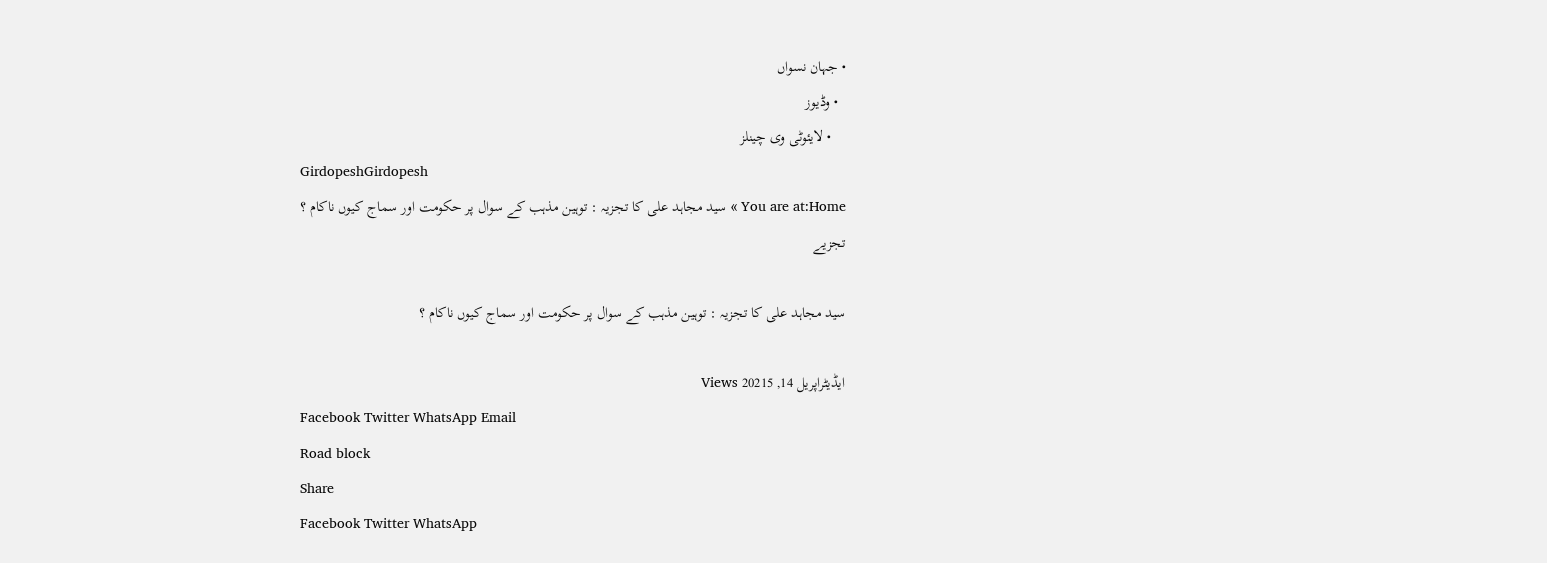• جہان نسواں
  • وڈیوز
    • لایئوٹی وی چینلز
GirdopeshGirdopesh
You are at:Home » سید مجاہد علی کا تجزیہ : توہین مذہب کے سوال پر حکومت اور سماج کیوں ناکام ؟
تجزیے

سید مجاہد علی کا تجزیہ : توہین مذہب کے سوال پر حکومت اور سماج کیوں ناکام ؟

ایڈیٹراپریل 14, 20215 Views
Facebook Twitter WhatsApp Email
Road block
Share
Facebook Twitter WhatsApp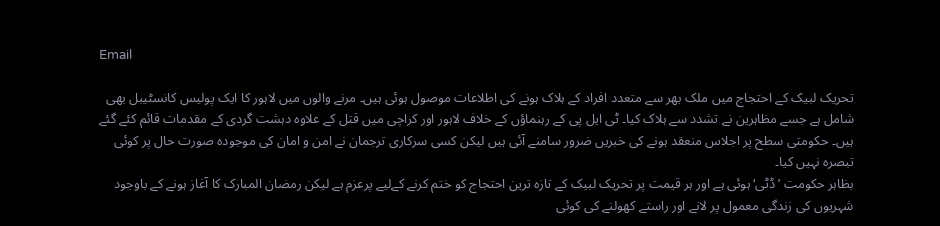Email

تحریک لبیک کے احتجاج میں ملک بھر سے متعدد افراد کے ہلاک ہونے کی اطلاعات موصول ہوئی ہیں۔ مرنے والوں میں لاہور کا ایک پولیس کانسٹیبل بھی شامل ہے جسے مظاہرین نے تشدد سے ہلاک کیا۔ ٹی ایل پی کے رہنماؤں کے خلاف لاہور اور کراچی میں قتل کے علاوہ دہشت گردی کے مقدمات قائم کئے گئے ہیں۔ حکومتی سطح پر اجلاس منعقد ہونے کی خبریں ضرور سامنے آئی ہیں لیکن کسی سرکاری ترجمان نے امن و امان کی موجودہ صورت حال پر کوئی تبصرہ نہیں کیا۔
بظاہر حکومت ’ڈٹی‘ ہوئی ہے اور ہر قیمت پر تحریک لبیک کے تازہ ترین احتجاج کو ختم کرنے کےلیے پرعزم ہے لیکن رمضان المبارک کا آغاز ہونے کے باوجود شہریوں کی زندگی معمول پر لانے اور راستے کھولنے کی کوئی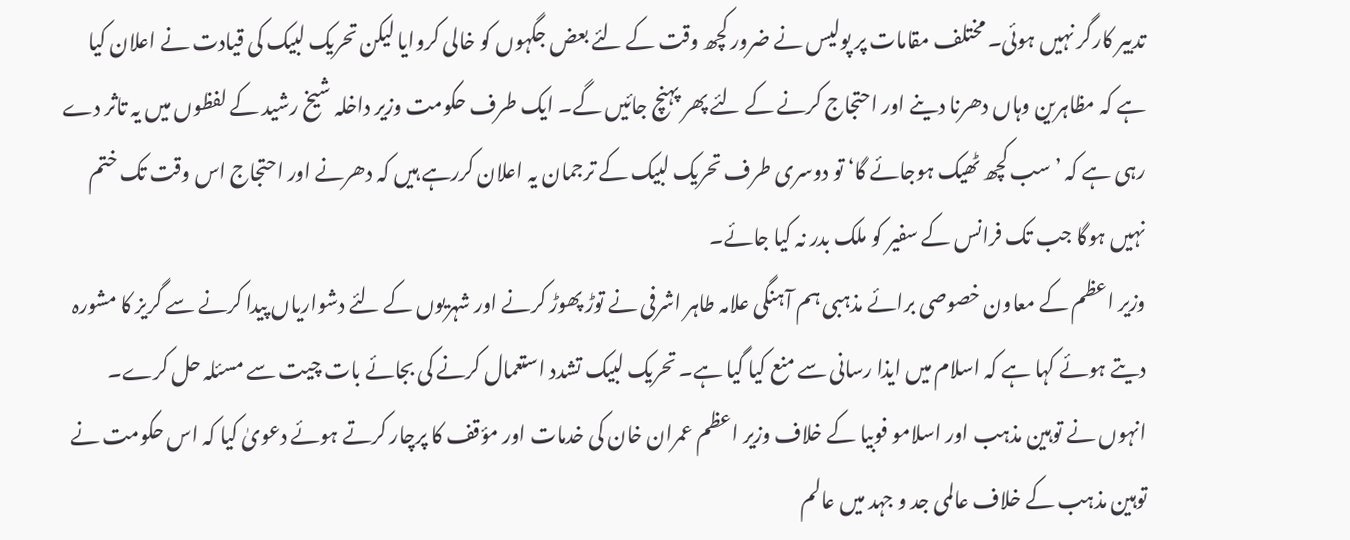تدبیر کارگر نہیں ہوئی۔ مختلف مقامات پر پولیس نے ضرور کچھ وقت کے لئے بعض جگہوں کو خالی کروایا لیکن تحریک لبیک کی قیادت نے اعلان کیا ہے کہ مظاہرین وہاں دھرنا دینے اور احتجاج کرنے کے لئے پھر پہنچ جائیں گے۔ ایک طرف حکومت وزیر داخلہ شیخ رشید کے لفظوں میں یہ تاثر دے رہی ہے کہ ’سب کچھ ٹھیک ہوجائے گا‘ تو دوسری طرف تحریک لبیک کے ترجمان یہ اعلان کررہے ہیں کہ دھرنے اور احتجاج اس وقت تک ختم نہیں ہوگا جب تک فرانس کے سفیر کو ملک بدر نہ کیا جائے۔
وزیر اعظم کے معاون خصوصی برائے مذہبی ہم آہنگی علامہ طاہر اشرفی نے توڑ پھوڑ کرنے اور شہریوں کے لئے دشواریاں پیدا کرنے سے گریز کا مشورہ دیتے ہوئے کہا ہے کہ اسلام میں ایذا رسانی سے منع کیا گیا ہے۔ تحریک لبیک تشدد استعمال کرنے کی بجائے بات چیت سے مسئلہ حل کرے۔ انہوں نے توہین مذہب اور اسلامو فوبیا کے خلاف وزیر اعظم عمران خان کی خدمات اور مؤقف کا پرچار کرتے ہوئے دعویٰ کیا کہ اس حکومت نے توہین مذہب کے خلاف عالمی جد و جہد میں عالم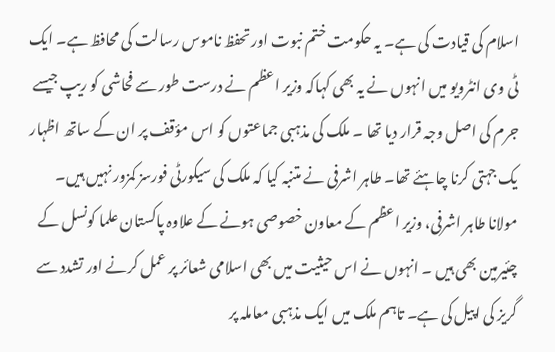اسلام کی قیادت کی ہے۔ یہ حکومت ختم نبوت اور تحفظ ناموس رسالت کی محافظ ہے۔ ایک ٹی وی انٹرویو میں انہوں نے یہ بھی کہاکہ وزیر اعظم نے درست طور سے فحاشی کو ریپ جیسے جرم کی اصل وجہ قرار دیا تھا ۔ ملک کی مذہبی جماعتوں کو اس مؤقف پر ان کے ساتھ اظہار یک جہتی کرنا چاہئے تھا۔ طاہر اشرفی نے متنبہ کیا کہ ملک کی سیکورٹی فورسز کمزور نہیں ہیں۔
مولانا طاہر اشرفی، وزیر اعظم کے معاون خصوصی ہونے کے علاوہ پاکستان علما کونسل کے چئیرمین بھی ہیں ۔ انہوں نے اس حیثیت میں بھی اسلامی شعائر پر عمل کرنے اور تشدد سے گریز کی اپیل کی ہے۔ تاہم ملک میں ایک مذہبی معاملہ پر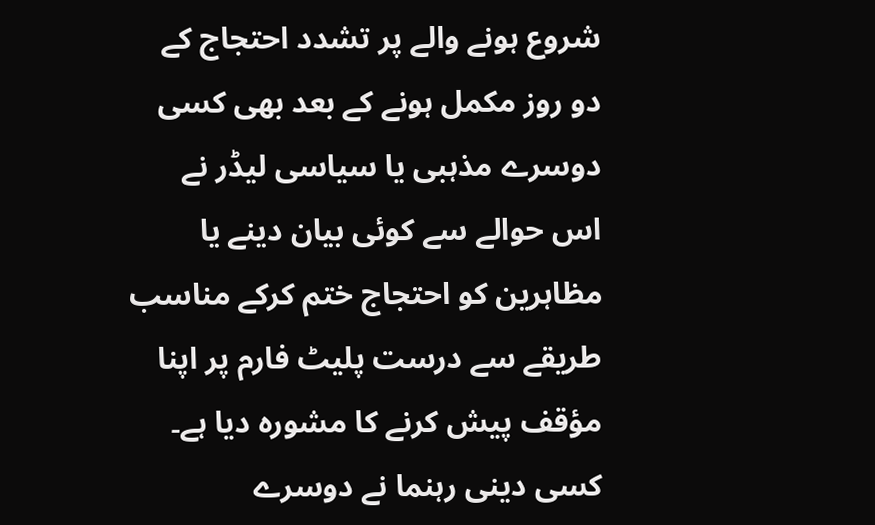شروع ہونے والے پر تشدد احتجاج کے دو روز مکمل ہونے کے بعد بھی کسی دوسرے مذہبی یا سیاسی لیڈر نے اس حوالے سے کوئی بیان دینے یا مظاہرین کو احتجاج ختم کرکے مناسب طریقے سے درست پلیٹ فارم پر اپنا مؤقف پیش کرنے کا مشورہ دیا ہے۔ کسی دینی رہنما نے دوسرے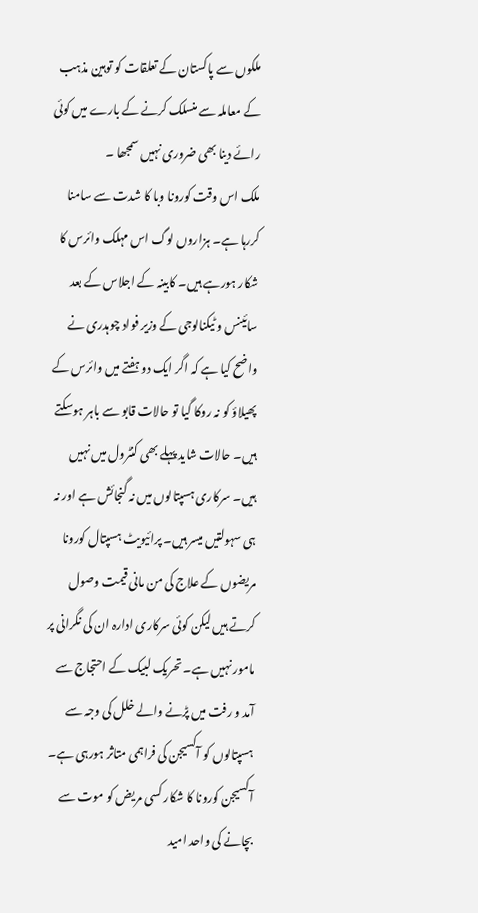ملکوں سے پاکستان کے تعلقات کو توہین مذہب کے معاملہ سے منسلک کرنے کے بارے میں کوئی رائے دینا بھی ضروری نہیں سمجھا ۔
ملک اس وقت کورونا وبا کا شدت سے سامنا کررہا ہے۔ ہزاروں لوگ اس مہلک وائرس کا شکار ہورہے ہیں۔ کابینہ کے اجلاس کے بعد سائینس و ٹیکنالوجی کے وزیر فواد چوہدری نے واضح کیا ہے کہ اگر ایک دو ہفتے میں وائرس کے پھیلاؤ کو نہ روکا گیا تو حالات قابو سے باہر ہوسکتے ہیں۔ حالات شاید پہلے بھی کنٹرول میں نہیں ہیں۔ سرکاری ہسپتالوں میں نہ گنجائش ہے اور نہ ہی سہولتیں میسر ہیں۔ پرائیویٹ ہسپتال کورونا مریضوں کے علاج کی من مانی قیمت وصول کرتے ہیں لیکن کوئی سرکاری ادارہ ان کی نگرانی پر مامور نہیں ہے۔ تحریک لبیک کے احتجاج سے آمد و رفت میں پڑنے والے خلل کی وجہ سے ہسپتالوں کو آکسیجن کی فراہمی متاثر ہورہی ہے۔ آکسیجن کورونا کا شکار کسی مریض کو موت سے بچانے کی واحد امید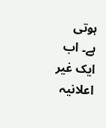ہوتی ہے۔ اب ایک غیر اعلانیہ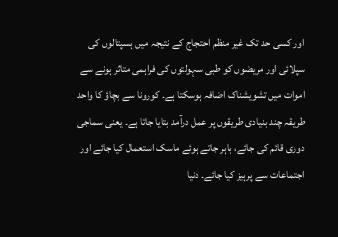اور کسی حد تک غیر منظم احتجاج کے نتیجہ میں ہسپتالوں کی سپلائی اور مریضوں کو طبی سہولتوں کی فراہمی متاثر ہونے سے اموات میں تشویشناک اضافہ ہوسکتا ہے۔ کورونا سے بچاؤ کا واحد طریقہ چند بنیادی طریقوں پر عمل درآمد بتایا جاتا ہے۔ یعنی سماجی دوری قائم کی جائے، باہر جاتے ہوئے ماسک استعمال کیا جائے اور اجتماعات سے پرہیز کیا جائے۔ دنیا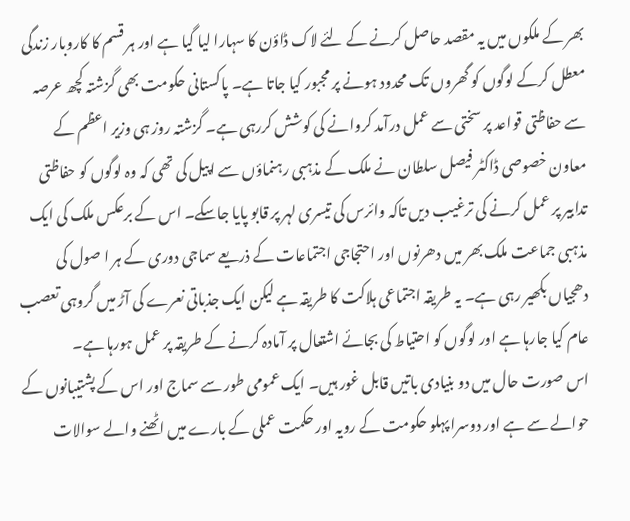بھر کے ملکوں میں یہ مقصد حاصل کرنے کے لئے لاک ڈاؤن کا سہارا لیا گیا ہے اور ہر قسم کا کاروبار زندگی معطل کرکے لوگوں کو گھروں تک محدود ہونے پر مجبور کیا جاتا ہے۔ پاکستانی حکومت بھی گزشتہ کچھ عرصہ سے حفاظتی قواعد پر سختی سے عمل درآمد کروانے کی کوشش کررہی ہے۔ گزشتہ روز ہی وزیر اعظم کے معاون خصوصی ڈاکٹر فیصل سلطان نے ملک کے مذہبی رہنماؤں سے اپیل کی تھی کہ وہ لوگوں کو حفاظتی تدابیر پر عمل کرنے کی ترغیب دیں تاکہ وائرس کی تیسری لہر پر قابو پایا جاسکے۔ اس کے برعکس ملک کی ایک مذہبی جماعت ملک بھر میں دھرنوں اور احتجاجی اجتماعات کے ذریعے سماجی دوری کے ہر ا صول کی دھجیاں بکھیر رہی ہے۔ یہ طریقہ اجتماعی ہلاکت کا طریقہ ہے لیکن ایک جذباتی نعرے کی آڑ میں گروہی تعصب عام کیا جارہا ہے اور لوگوں کو احتیاط کی بجائے اشتعال پر آمادہ کرنے کے طریقہ پر عمل ہورہا ہے۔
اس صورت حال میں دو بنیادی باتیں قابل غور ہیں۔ ایک عمومی طور سے سماج اور اس کے پشتیبانوں کے حوالے سے ہے اور دوسرا پہلو حکومت کے رویہ اور حکمت عملی کے بارے میں اٹھنے والے سوالات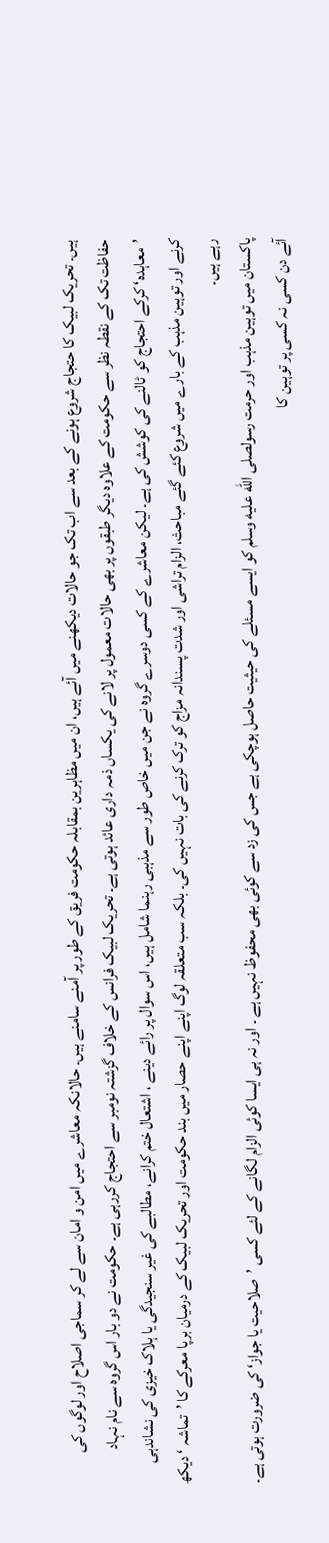ہیں۔ تحریک لبیک کا حتجاج شروع ہونے کے بعد سے اب تک جو حالات دیکھنے میں آئے ہیں، ان میں مظاہرین بمقابلہ حکومت فریق کے طور پر آمنے سامنے ہیں۔ حالانکہ معاشرے میں امن و امان سے لے کر سماجی اصلاح اور لوگوں کی حفاظت تک کے نقطہ نظر سے حکومت کے علاوہ دیگر طبقوں پر بھی حالات معمول پر لانے کی یکساں ذمہ داری عائد ہوتی ہے۔ تحریک لبیک فرانس کے خلاف گزشتہ نومبر سے احتجاج کررہی ہے۔ حکومت نے دو بار اس گروہ سے نام نہاد ’معاہدہ‘ کرکے احتجاج کو ٹالنے کی کوشش کی ہے۔ لیکن معاشرے کے کسی دوسرے گروہ نے جن میں خاص طور سے مذہبی رہنما شامل ہیں، اس سوال پر رائے دینے ، اشتعال ختم کرانے، مطالبے کی غیر سنجیدگی یا ہلاک خیزی کی نشاندہی کرنے اور توہین مذہب کے بارے میں شروع کئے گئے مباحث، الزام تراشی اور شدت پسندانہ مزاج کو ترک کرنے کی بات نہیں کی۔ بلکہ سب متعلقہ لوگ اپنے اپنے حصار میں بند حکومت اور تحریک لبیک کے درمیان برپا معرکے کا ’تماشہ ‘ دیکھ رہے ہیں۔
پاکستان میں توہین مذہب اور حرمت رسولصلى الله عليه وسلم کو ایسے مسئلے کی حیثیت حاصل ہوچکی ہے جس کی زد سے کوئی بھی محفوظ نہیں ہے ۔ اور نہ ہی ایسا کوئی الزام لگانے کے لئے کسی ’صلاحیت یا جواز‘ کی ضرورت ہوتی ہے۔ آئے دن کسی نہ کسی پر توہین کا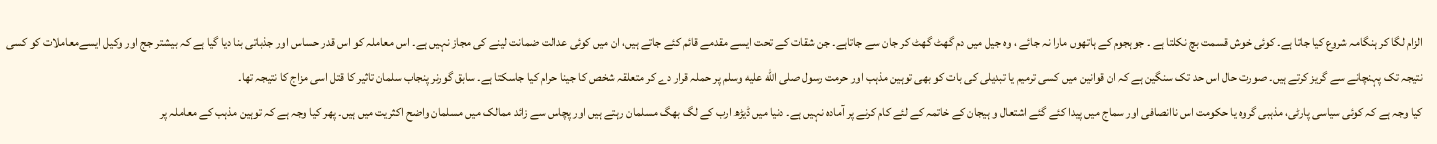الزام لگا کر ہنگامہ شروع کیا جاتا ہے۔ کوئی خوش قسمت بچ نکلتا ہے ۔ جوہجوم کے ہاتھوں مارا نہ جائے ، وہ جیل میں دم گھٹ گھٹ کر جان سے جاتاہے۔ جن شقات کے تحت ایسے مقدمے قائم کئے جاتے ہیں، ان میں کوئی عدالت ضمانت لینے کی مجاز نہیں ہے۔ اس معاملہ کو اس قدر حساس اور جذباتی بنا دیا گیا ہے کہ بیشتر جج اور وکیل ایسےمعاملات کو کسی نتیجہ تک پہنچانے سے گریز کرتے ہیں۔ صورت حال اس حد تک سنگین ہے کہ ان قوانین میں کسی ترمیم یا تبدیلی کی بات کو بھی توہین مذہب اور حرمت رسول صلى الله عليه وسلم پر حملہ قرار دے کر متعلقہ شخص کا جینا حرام کیا جاسکتا ہے۔ سابق گورنر پنجاب سلمان تاثیر کا قتل اسی مزاج کا نتیجہ تھا۔
کیا وجہ ہے کہ کوئی سیاسی پارٹی، مذہبی گروہ یا حکومت اس ناانصافی اور سماج میں پیدا کئے گئے اشتعال و ہیجان کے خاتمہ کے لئے کام کرنے پر آمادہ نہیں ہے۔ دنیا میں ڈیڑھ ارب کے لگ بھگ مسلمان رہتے ہیں اور پچاس سے زائد ممالک میں مسلمان واضح اکثریت میں ہیں۔ پھر کیا وجہ ہے کہ توہین مذہب کے معاملہ پر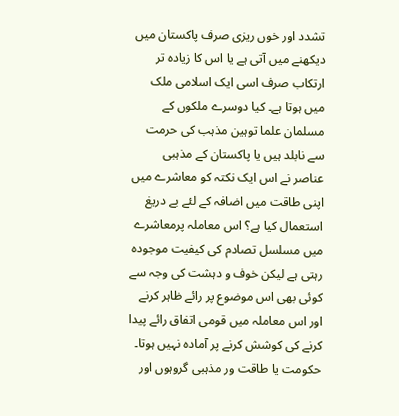تشدد اور خوں ریزی صرف پاکستان میں دیکھنے میں آتی ہے یا اس کا زیادہ تر ارتکاب صرف اسی ایک اسلامی ملک میں ہوتا ہے۔ کیا دوسرے ملکوں کے مسلمان علما توہین مذہب کی حرمت سے نابلد ہیں یا پاکستان کے مذہبی عناصر نے اس ایک نکتہ کو معاشرے میں اپنی طاقت میں اضافہ کے لئے بے دریغ استعمال کیا ہے؟ اس معاملہ پرمعاشرے میں مسلسل تصادم کی کیفیت موجودہ رہتی ہے لیکن خوف و دہشت کی وجہ سے کوئی بھی اس موضوع پر رائے ظاہر کرنے اور اس معاملہ میں قومی اتفاق رائے پیدا کرنے کی کوشش کرنے پر آمادہ نہیں ہوتا۔ حکومت یا طاقت ور مذہبی گروہوں اور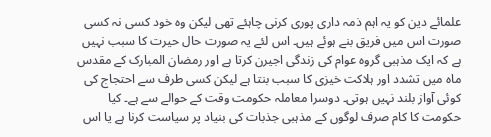علمائے دین کو یہ اہم ذمہ داری پوری کرنی چاہئے تھی لیکن وہ خود کسی نہ کسی صورت اس میں فریق بنے ہوئے ہیں۔ اس لئے یہ صورت حال حیرت کا سبب نہیں ہے کہ ایک مذہبی گروہ عوام کی زندگی اجیرن کرتا ہے اور رمضان المبارک کے مقدس ماہ میں تشدد اور ہلاکت خیزی کا سبب بنتا ہے لیکن کسی طرف سے احتجاج کی کوئی آواز بلند نہیں ہوتی۔ دوسرا معاملہ حکومت وقت کے حوالے سے ہے۔ کیا حکومت کا کام صرف لوگوں کے مذہبی جذبات کی بنیاد پر سیاست کرنا ہے یا اس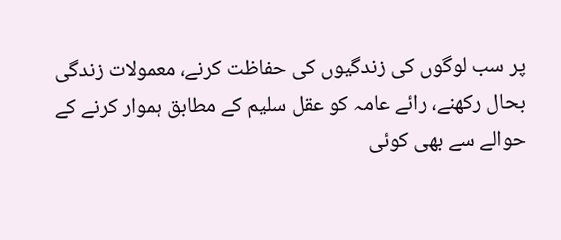پر سب لوگوں کی زندگیوں کی حفاظت کرنے، معمولات زندگی بحال رکھنے، رائے عامہ کو عقل سلیم کے مطابق ہموار کرنے کے حوالے سے بھی کوئی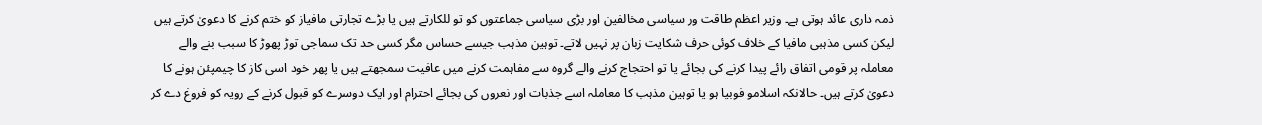ذمہ داری عائد ہوتی ہے۔ وزیر اعظم طاقت ور سیاسی مخالفین اور بڑی سیاسی جماعتوں کو تو للکارتے ہیں یا بڑے تجارتی مافیاز کو ختم کرنے کا دعویٰ کرتے ہیں لیکن کسی مذہبی مافیا کے خلاف کوئی حرف شکایت زبان پر نہیں لاتے۔ توہین مذہب جیسے حساس مگر کسی حد تک سماجی توڑ پھوڑ کا سبب بنے والے معاملہ پر قومی اتفاق رائے پیدا کرنے کی بجائے یا تو احتجاج کرنے والے گروہ سے مفاہمت کرنے میں عافیت سمجھتے ہیں یا پھر خود اسی کاز کا چیمپئن ہونے کا دعویٰ کرتے ہیں۔ حالانکہ اسلامو فوبیا ہو یا توہین مذہب کا معاملہ اسے جذبات اور نعروں کی بجائے احترام اور ایک دوسرے کو قبول کرنے کے رویہ کو فروغ دے کر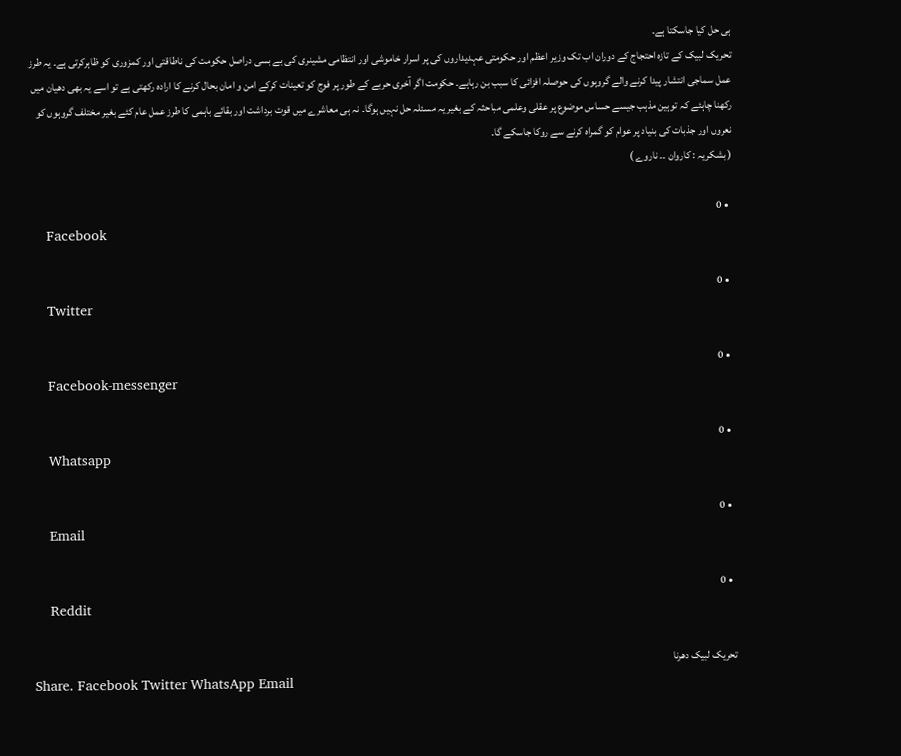ہی حل کیا جاسکتا ہے۔
تحریک لبیک کے تازہ احتجاج کے دوران اب تک وزیر اعظم اور حکومتی عہدیداروں کی پر اسرار خاموشی اور انتظامی مشینری کی بے بسی دراصل حکومت کی ناطاقتی اور کمزوری کو ظاہرکرتی ہے۔ یہ طرز عمل سماجی انتشار پیدا کرنے والے گروہوں کی حوصلہ افزائی کا سبب بن رہاہے۔ حکومت اگر آخری حربے کے طور پر فوج کو تعینات کرکے امن و امان بحال کرنے کا ارادہ رکھتی ہے تو اسے یہ بھی دھیان میں رکھنا چاہئے کہ توہین مذہب جیسے حساس موضوع پر عقلی وعلمی مباحثہ کے بغیر یہ مسئلہ حل نہیں ہوگا۔ نہ ہی معاشرے میں قوت برداشت اور بقائے باہمی کا طرز عمل عام کئے بغیر مختلف گروہوں کو نعروں اور جذبات کی بنیاد پر عوام کو گمراہ کرنے سے روکا جاسکے گا۔
( بشکریہ : کاروان ۔۔ ناروے )

  • 0
    Facebook

  • 0
    Twitter

  • 0
    Facebook-messenger

  • 0
    Whatsapp

  • 0
    Email

  • 0
    Reddit

تحریک لبیک دھرنا
Share. Facebook Twitter WhatsApp Email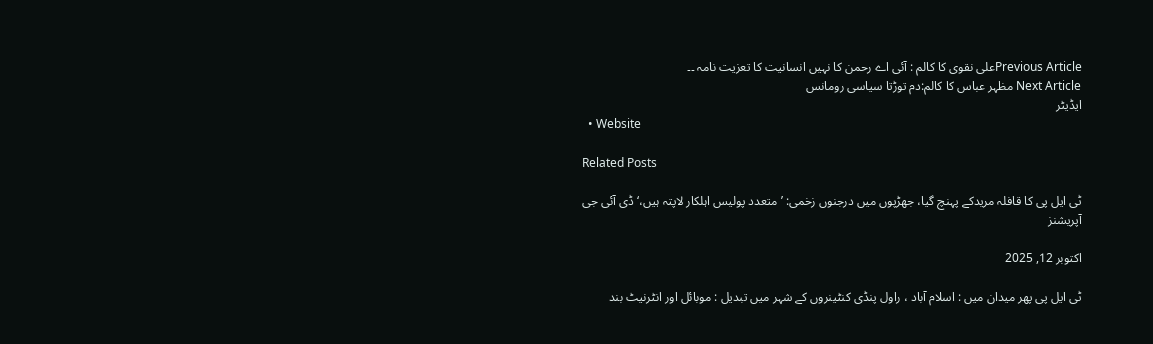Previous Articleعلی نقوی کا کالم : آئی اے رحمن کا نہیں انسانیت کا تعزیت نامہ ۔۔
Next Article مظہر عباس کا کالم:دم توڑتا سیاسی رومانس
ایڈیٹر
  • Website

Related Posts

ٹی ایل پی کا قافلہ مریدکے پہنچ گیا، جھڑپوں میں درجنوں زخمی: ’متعدد پولیس اہلکار لاپتہ ہیں،‘ ڈی آئی جی آپریشنز

اکتوبر 12, 2025

ٹی ایل پی پھر میدان میں : اسلام آباد ، راول پنڈی کنٹینروں کے شہر میں تبدیل : موبائل اور انٹرنیٹ بند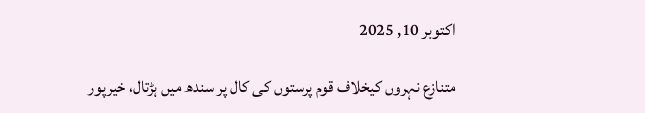اکتوبر 10, 2025

متنازع نہروں کیخلاف قوم پرستوں کی کال پر سندھ میں ہڑتال، خیرپور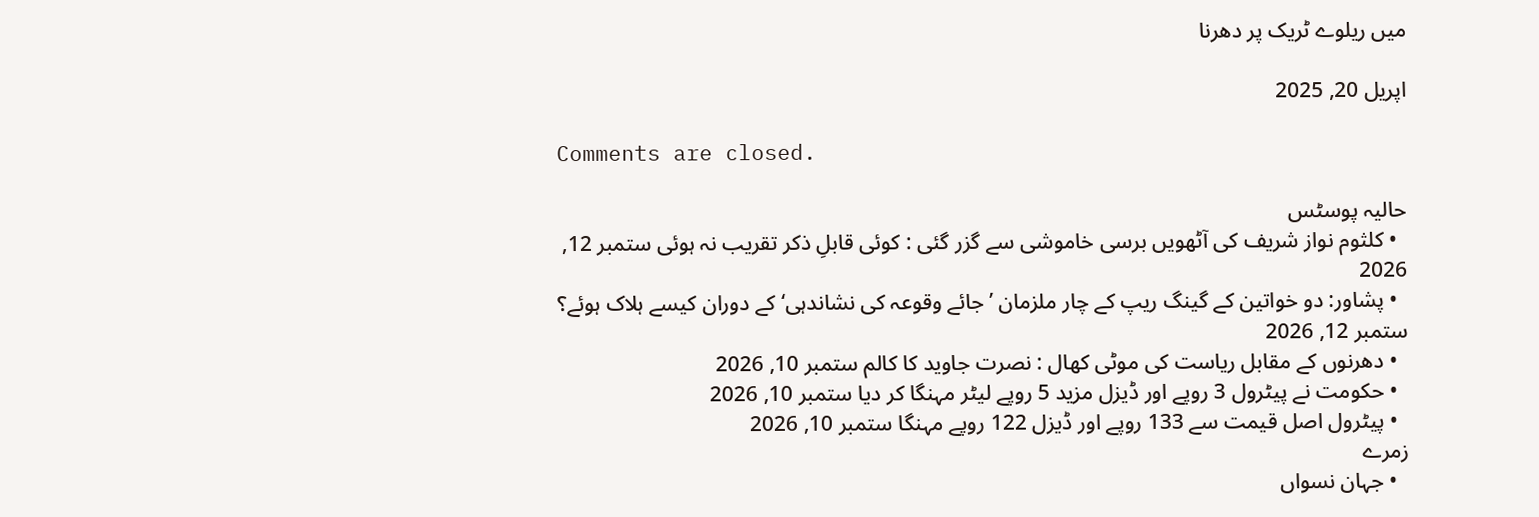میں ریلوے ٹریک پر دھرنا

اپریل 20, 2025

Comments are closed.

حالیہ پوسٹس
  • کلثوم نواز شریف کی آٹھویں برسی خاموشی سے گزر گئی : کوئی قابلِ ذکر تقریب نہ ہوئی ستمبر 12, 2026
  • پشاور: دو خواتین کے گینگ ریپ کے چار ملزمان ’جائے وقوعہ کی نشاندہی‘ کے دوران کیسے ہلاک ہوئے؟ ستمبر 12, 2026
  • دھرنوں کے مقابل ریاست کی موٹی کھال : نصرت جاوید کا کالم ستمبر 10, 2026
  • حکومت نے پیٹرول 3 روپے اور ڈیزل مزید 5 روپے لیٹر مہنگا کر دیا ستمبر 10, 2026
  • پیٹرول اصل قیمت سے 133 روپے اور ڈیزل 122 روپے مہنگا ستمبر 10, 2026
زمرے
  • جہان نسواں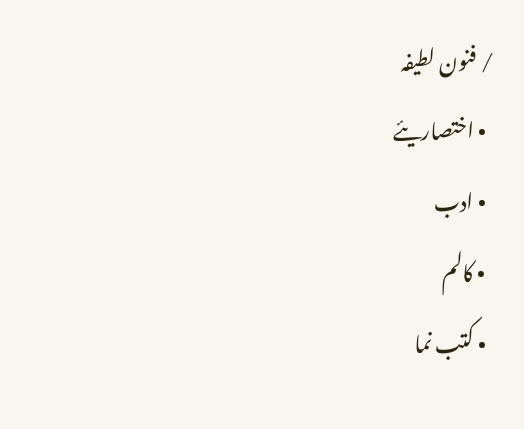/ فنون لطیفہ
  • اختصاریئے
  • ادب
  • کالم
  • کتب نما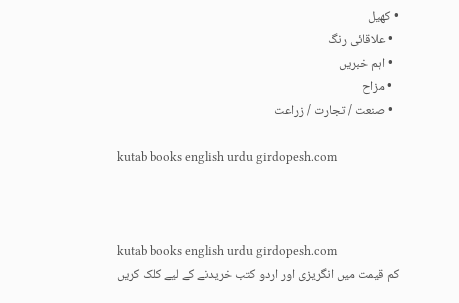• کھیل
  • علاقائی رنگ
  • اہم خبریں
  • مزاح
  • صنعت / تجارت / زراعت

kutab books english urdu girdopesh.com



kutab books english urdu girdopesh.com
کم قیمت میں انگریزی اور اردو کتب خریدنے کے لیے کلک کریں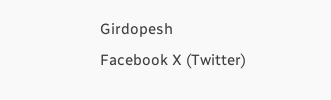Girdopesh
Facebook X (Twitter)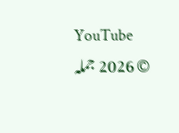YouTube
© 2026 جملہ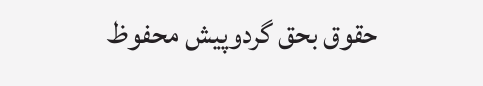حقوق بحق گردوپیش محفوظ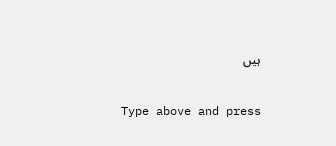ہیں

Type above and press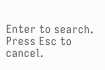Enter to search. Press Esc to cancel.